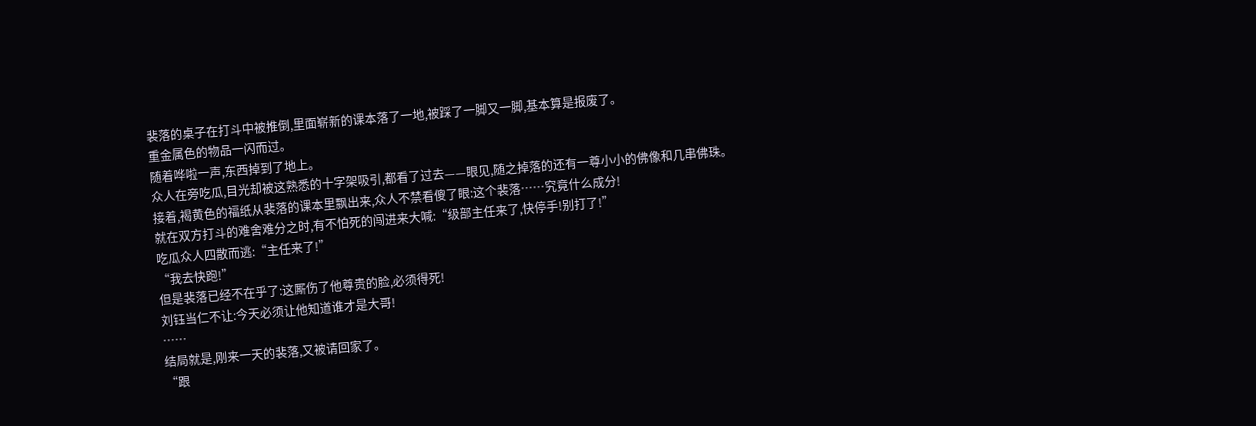裴落的桌子在打斗中被推倒,里面崭新的课本落了一地,被踩了一脚又一脚,基本算是报废了。
重金属色的物品一闪而过。
随着哗啦一声,东西掉到了地上。
众人在旁吃瓜,目光却被这熟悉的十字架吸引,都看了过去——眼见,随之掉落的还有一尊小小的佛像和几串佛珠。
接着,褐黄色的福纸从裴落的课本里飘出来,众人不禁看傻了眼:这个裴落……究竟什么成分!
就在双方打斗的难舍难分之时,有不怕死的闯进来大喊:“级部主任来了,快停手!别打了!”
吃瓜众人四散而逃:“主任来了!”
“我去快跑!”
但是裴落已经不在乎了:这厮伤了他尊贵的脸,必须得死!
刘钰当仁不让:今天必须让他知道谁才是大哥!
……
结局就是,刚来一天的裴落,又被请回家了。
“跟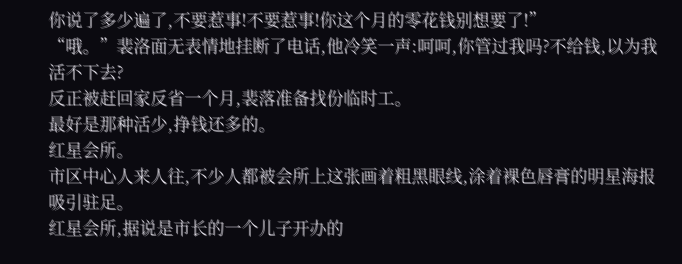你说了多少遍了,不要惹事!不要惹事!你这个月的零花钱别想要了!”
“哦。”裴洛面无表情地挂断了电话,他冷笑一声:呵呵,你管过我吗?不给钱,以为我活不下去?
反正被赶回家反省一个月,裴落准备找份临时工。
最好是那种活少,挣钱还多的。
红星会所。
市区中心人来人往,不少人都被会所上这张画着粗黑眼线,涂着裸色唇膏的明星海报吸引驻足。
红星会所,据说是市长的一个儿子开办的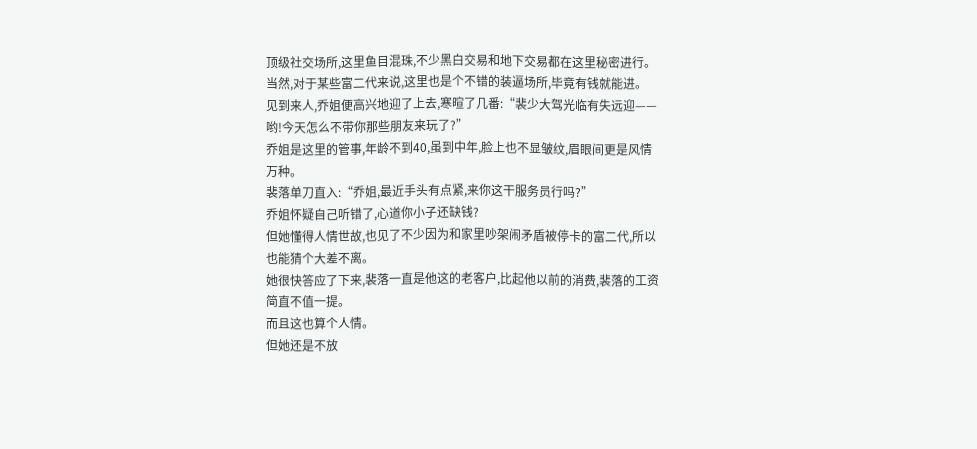顶级社交场所,这里鱼目混珠,不少黑白交易和地下交易都在这里秘密进行。
当然,对于某些富二代来说,这里也是个不错的装逼场所,毕竟有钱就能进。
见到来人,乔姐便高兴地迎了上去,寒暄了几番:“裴少大驾光临有失远迎——哟!今天怎么不带你那些朋友来玩了?”
乔姐是这里的管事,年龄不到40,虽到中年,脸上也不显皱纹,眉眼间更是风情万种。
裴落单刀直入:“乔姐,最近手头有点紧,来你这干服务员行吗?”
乔姐怀疑自己听错了,心道你小子还缺钱?
但她懂得人情世故,也见了不少因为和家里吵架闹矛盾被停卡的富二代,所以也能猜个大差不离。
她很快答应了下来,裴落一直是他这的老客户,比起他以前的消费,裴落的工资简直不值一提。
而且这也算个人情。
但她还是不放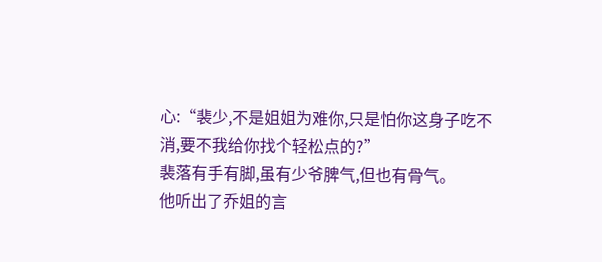心:“裴少,不是姐姐为难你,只是怕你这身子吃不消,要不我给你找个轻松点的?”
裴落有手有脚,虽有少爷脾气,但也有骨气。
他听出了乔姐的言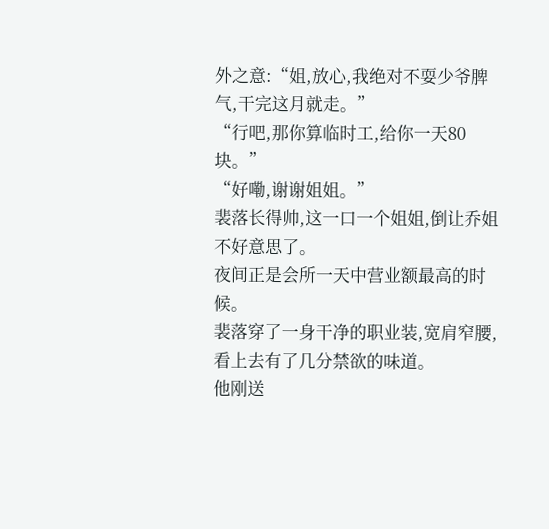外之意:“姐,放心,我绝对不耍少爷脾气,干完这月就走。”
“行吧,那你算临时工,给你一天80块。”
“好嘞,谢谢姐姐。”
裴落长得帅,这一口一个姐姐,倒让乔姐不好意思了。
夜间正是会所一天中营业额最高的时候。
裴落穿了一身干净的职业装,宽肩窄腰,看上去有了几分禁欲的味道。
他刚送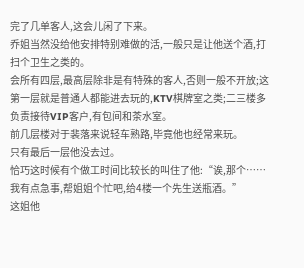完了几单客人,这会儿闲了下来。
乔姐当然没给他安排特别难做的活,一般只是让他送个酒,打扫个卫生之类的。
会所有四层,最高层除非是有特殊的客人,否则一般不开放;这第一层就是普通人都能进去玩的,KTV棋牌室之类;二三楼多负责接待VIP客户,有包间和茶水室。
前几层楼对于裴落来说轻车熟路,毕竟他也经常来玩。
只有最后一层他没去过。
恰巧这时候有个做工时间比较长的叫住了他:“诶,那个……我有点急事,帮姐姐个忙吧,给4楼一个先生送瓶酒。”
这姐他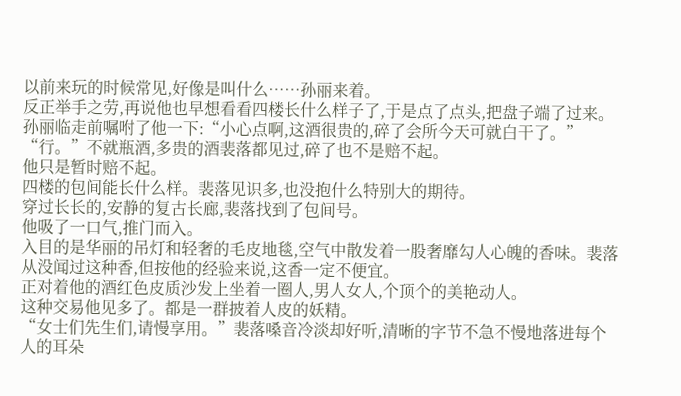以前来玩的时候常见,好像是叫什么……孙丽来着。
反正举手之劳,再说他也早想看看四楼长什么样子了,于是点了点头,把盘子端了过来。
孙丽临走前嘱咐了他一下:“小心点啊,这酒很贵的,碎了会所今天可就白干了。”
“行。”不就瓶酒,多贵的酒裴落都见过,碎了也不是赔不起。
他只是暂时赔不起。
四楼的包间能长什么样。裴落见识多,也没抱什么特别大的期待。
穿过长长的,安静的复古长廊,裴落找到了包间号。
他吸了一口气,推门而入。
入目的是华丽的吊灯和轻奢的毛皮地毯,空气中散发着一股奢靡勾人心魄的香味。裴落从没闻过这种香,但按他的经验来说,这香一定不便宜。
正对着他的酒红色皮质沙发上坐着一圈人,男人女人,个顶个的美艳动人。
这种交易他见多了。都是一群披着人皮的妖精。
“女士们先生们,请慢享用。”裴落嗓音冷淡却好听,清晰的字节不急不慢地落进每个人的耳朵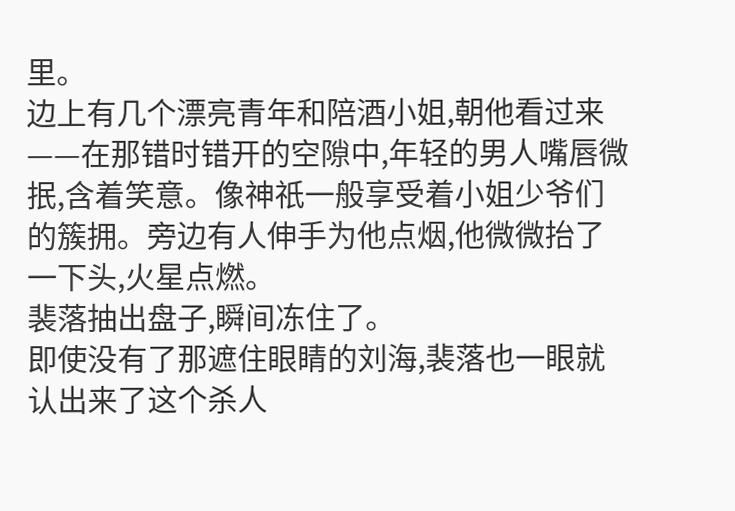里。
边上有几个漂亮青年和陪酒小姐,朝他看过来——在那错时错开的空隙中,年轻的男人嘴唇微抿,含着笑意。像神祇一般享受着小姐少爷们的簇拥。旁边有人伸手为他点烟,他微微抬了一下头,火星点燃。
裴落抽出盘子,瞬间冻住了。
即使没有了那遮住眼睛的刘海,裴落也一眼就认出来了这个杀人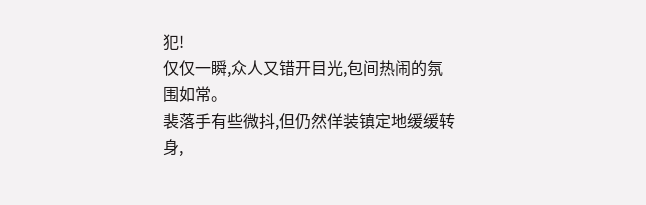犯!
仅仅一瞬,众人又错开目光,包间热闹的氛围如常。
裴落手有些微抖,但仍然佯装镇定地缓缓转身,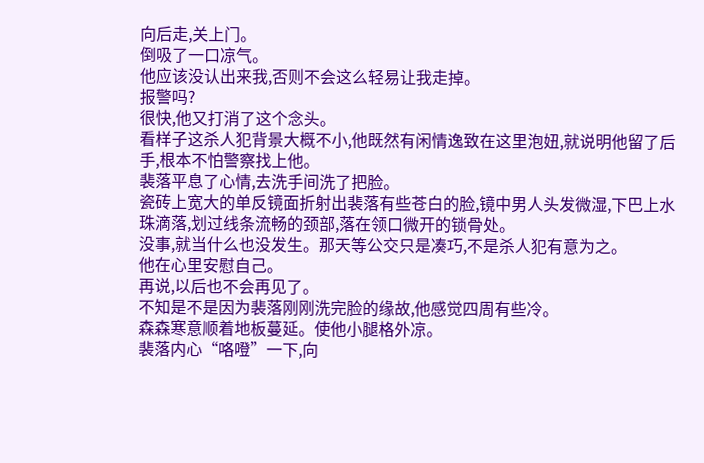向后走,关上门。
倒吸了一口凉气。
他应该没认出来我,否则不会这么轻易让我走掉。
报警吗?
很快,他又打消了这个念头。
看样子这杀人犯背景大概不小,他既然有闲情逸致在这里泡妞,就说明他留了后手,根本不怕警察找上他。
裴落平息了心情,去洗手间洗了把脸。
瓷砖上宽大的单反镜面折射出裴落有些苍白的脸,镜中男人头发微湿,下巴上水珠滴落,划过线条流畅的颈部,落在领口微开的锁骨处。
没事,就当什么也没发生。那天等公交只是凑巧,不是杀人犯有意为之。
他在心里安慰自己。
再说,以后也不会再见了。
不知是不是因为裴落刚刚洗完脸的缘故,他感觉四周有些冷。
森森寒意顺着地板蔓延。使他小腿格外凉。
裴落内心“咯噔”一下,向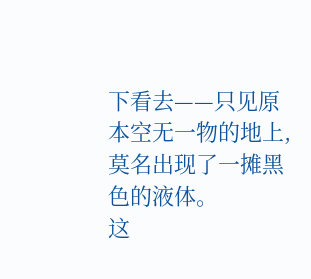下看去——只见原本空无一物的地上,莫名出现了一摊黑色的液体。
这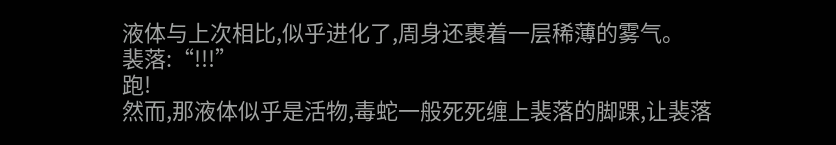液体与上次相比,似乎进化了,周身还裹着一层稀薄的雾气。
裴落:“!!!”
跑!
然而,那液体似乎是活物,毒蛇一般死死缠上裴落的脚踝,让裴落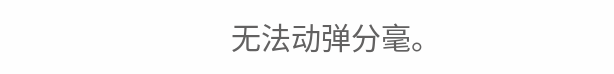无法动弹分毫。